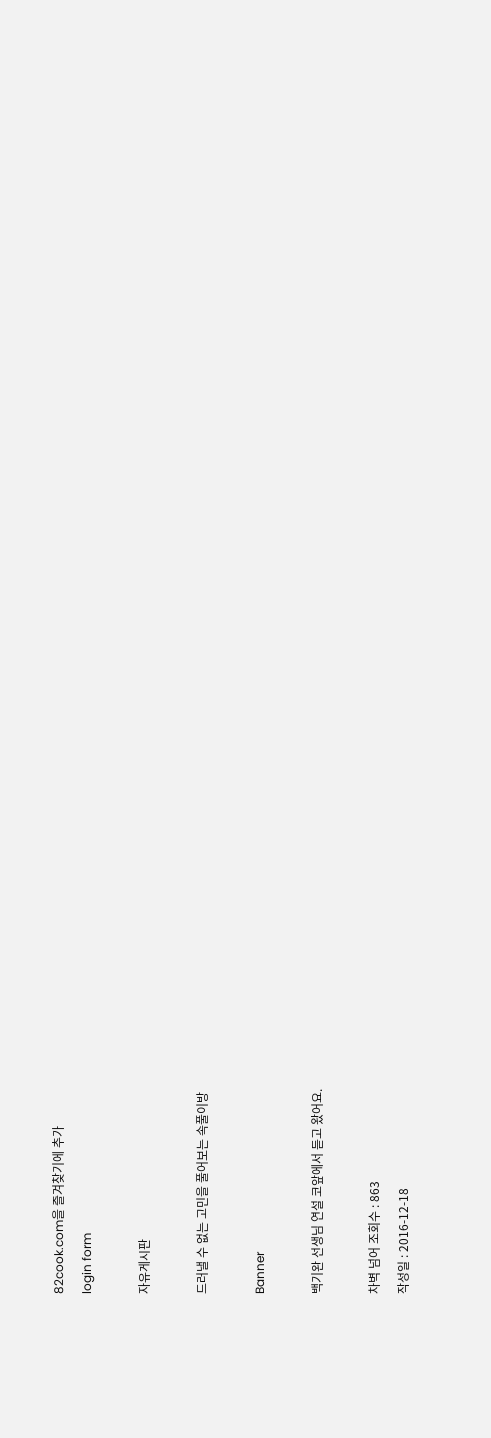82cook.com을 즐겨찾기에 추가
login form

자유게시판

드러낼 수 없는 고민을 풀어보는 속풀이방

Banner

백기완 선생님 연설 코앞에서 듣고 왔어요.

차벽 넘어 조회수 : 863
작성일 : 2016-12-18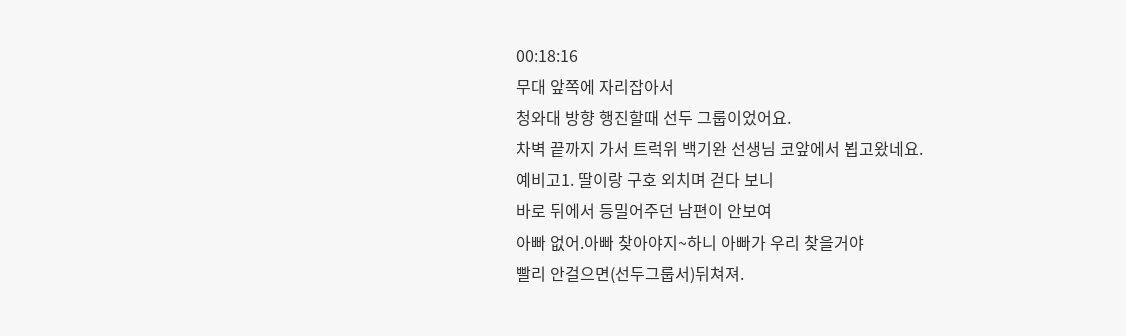00:18:16
무대 앞쪽에 자리잡아서
청와대 방향 행진할때 선두 그룹이었어요.
차벽 끝까지 가서 트럭위 백기완 선생님 코앞에서 뵙고왔네요.
예비고1. 딸이랑 구호 외치며 걷다 보니
바로 뒤에서 등밀어주던 남편이 안보여
아빠 없어.아빠 찾아야지~하니 아빠가 우리 찾을거야
빨리 안걸으면(선두그룹서)뒤쳐져.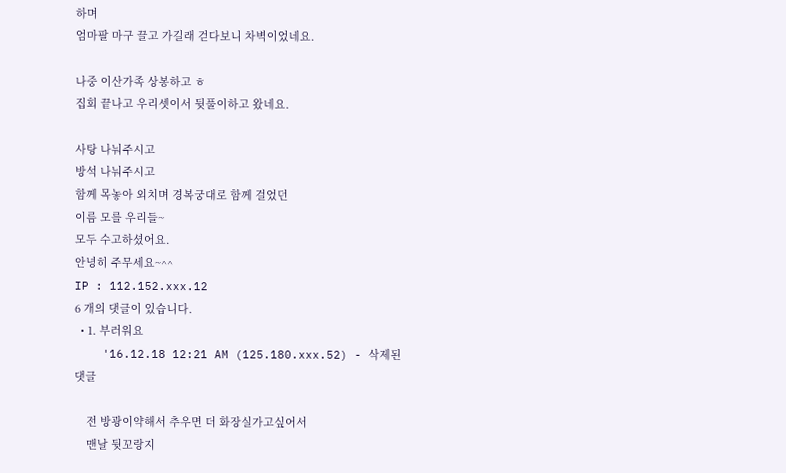하며
엄마팔 마구 끌고 가길래 걷다보니 차벽이었네요.

나중 이산가족 상봉하고 ㅎ
집회 끝나고 우리셋이서 뒷풀이하고 왔네요.

사탕 나눠주시고
방석 나눠주시고
함께 목놓아 외치며 경복궁대로 함께 걸었던
이름 모를 우리들~
모두 수고하셨어요.
안녕히 주무세요~^^
IP : 112.152.xxx.12
6 개의 댓글이 있습니다.
  • 1. 부러워요
    '16.12.18 12:21 AM (125.180.xxx.52) - 삭제된댓글

    전 방광이약해서 추우면 더 화장실가고싶어서
    맨날 뒷꼬랑지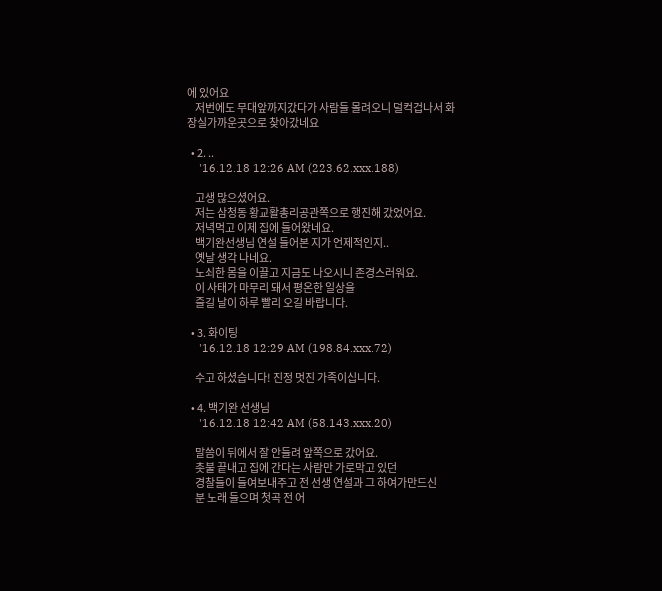에 있어요
    저번에도 무대앞까지갔다가 사람들 몰려오니 덜컥겁나서 화장실가까운곳으로 찾아갔네요

  • 2. ..
    '16.12.18 12:26 AM (223.62.xxx.188)

    고생 많으셨어요.
    저는 삼청동 황교활총리공관쪽으로 행진해 갔었어요.
    저녁먹고 이제 집에 들어왔네요.
    백기완선생님 연설 들어본 지가 언제적인지..
    옛날 생각 나네요.
    노쇠한 몸을 이끌고 지금도 나오시니 존경스러워요.
    이 사태가 마무리 돼서 평온한 일상을
    즐길 날이 하루 빨리 오길 바랍니다.

  • 3. 화이팅
    '16.12.18 12:29 AM (198.84.xxx.72)

    수고 하셨습니다! 진정 멋진 가족이십니다.

  • 4. 백기완 선생님
    '16.12.18 12:42 AM (58.143.xxx.20)

    말씀이 뒤에서 잘 안들려 앞쪽으로 갔어요.
    촛불 끝내고 집에 간다는 사람만 가로막고 있던
    경찰들이 들여보내주고 전 선생 연설과 그 하여가만드신
    분 노래 들으며 첫곡 전 어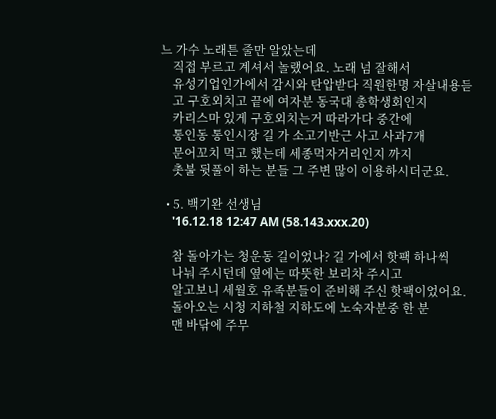느 가수 노래튼 줄만 알았는데
    직접 부르고 계셔서 놀랬어요. 노래 넘 잘해서
    유성기업인가에서 감시와 탄압받다 직원한명 자살내용듣
    고 구호외치고 끝에 여자분 동국대 총학생회인지
    카리스마 있게 구호외치는거 따라가다 중간에
    통인동 통인시장 길 가 소고기반근 사고 사과7개
    문어꼬치 먹고 했는데 세종먹자거리인지 까지
    촛불 뒷풀이 하는 분들 그 주변 많이 이용하시더군요.

  • 5. 백기완 선생님
    '16.12.18 12:47 AM (58.143.xxx.20)

    참 돌아가는 청운동 길이었나? 길 가에서 핫팩 하나씩
    나눠 주시던데 옆에는 따뜻한 보리차 주시고
    알고보니 세월호 유족분들이 준비해 주신 핫팩이었어요.
    돌아오는 시청 지하철 지하도에 노숙자분중 한 분
    맨 바닦에 주무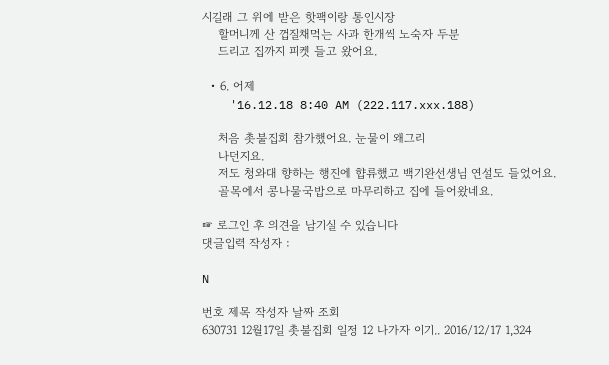시길래 그 위에 받은 핫팩이랑 통인시장
    할머니께 산 껍질채먹는 사과 한개씩 노숙자 두분
    드리고 집까지 피켓 들고 왔어요.

  • 6. 어제
    '16.12.18 8:40 AM (222.117.xxx.188)

    처음 촛불집회 참가했어요. 눈물이 왜그리
    나던지요.
    저도 청와대 향하는 행진에 햡류했고 백기완선생님 연설도 들었어요.
    골목에서 콩나물국밥으로 마무리하고 집에 들어왔네요.

☞ 로그인 후 의견을 남기실 수 있습니다
댓글입력 작성자 :

N

번호 제목 작성자 날짜 조회
630731 12월17일 촛불집회 일정 12 나가자 이기.. 2016/12/17 1,324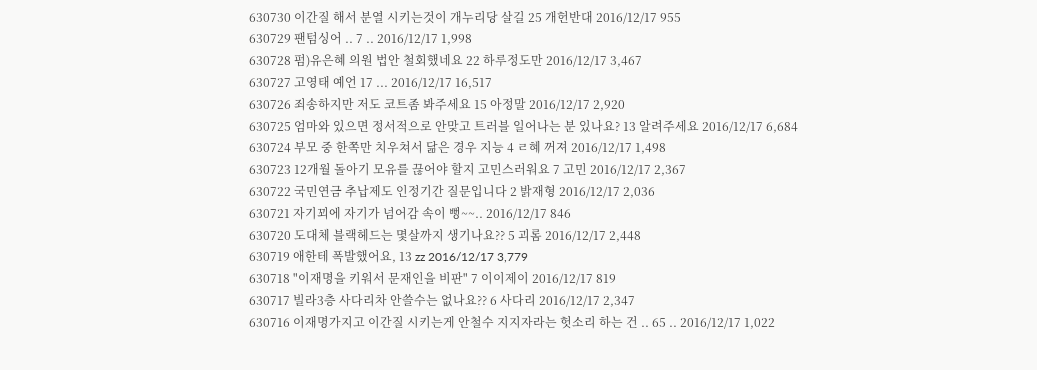630730 이간질 해서 분열 시키는것이 개누리당 살길 25 개헌반대 2016/12/17 955
630729 팬텀싱어 .. 7 .. 2016/12/17 1,998
630728 펌)유은혜 의원 법안 철회했네요 22 하루정도만 2016/12/17 3,467
630727 고영태 예언 17 ... 2016/12/17 16,517
630726 죄송하지만 저도 코트좀 봐주세요 15 아정말 2016/12/17 2,920
630725 엄마와 있으면 정서적으로 안맞고 트러블 일어나는 분 있나요? 13 알려주세요 2016/12/17 6,684
630724 부모 중 한쪽만 치우쳐서 닮은 경우 지능 4 ㄹ혜 꺼져 2016/12/17 1,498
630723 12개월 돌아기 모유를 끊어야 할지 고민스러워요 7 고민 2016/12/17 2,367
630722 국민연금 추납제도 인정기간 질문입니다 2 밝재형 2016/12/17 2,036
630721 자기꾀에 자기가 넘어감 속이 뻥~~.. 2016/12/17 846
630720 도대체 블랙헤드는 몇살까지 생기나요?? 5 괴롬 2016/12/17 2,448
630719 애한테 폭발했어요, 13 zz 2016/12/17 3,779
630718 "이재명을 키워서 문재인을 비판" 7 이이제이 2016/12/17 819
630717 빌라3층 사다리차 안쓸수는 없나요?? 6 사다리 2016/12/17 2,347
630716 이재명가지고 이간질 시키는게 안철수 지지자라는 헛소리 하는 건 .. 65 .. 2016/12/17 1,022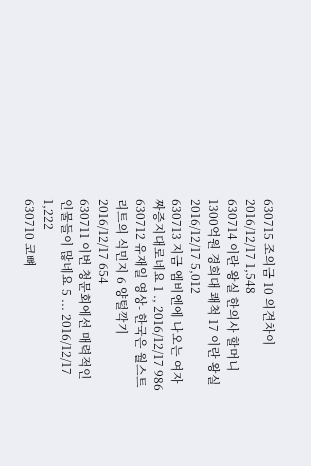630715 조의금 10 의견차이 2016/12/17 1,548
630714 이란 왕실 한의사 할머니 1300억원 경희대 쾌척 17 이란 왕실 2016/12/17 5,012
630713 지금 엠비엔에 나오는 여자 짜증지대로네요 1 ., 2016/12/17 986
630712 유재일 영상- 한국은 월스트리트의 식민지 6 양털깍기 2016/12/17 654
630711 이번 청문회에선 매력적인 인물들이 많네요 5 ... 2016/12/17 1,222
630710 코뼈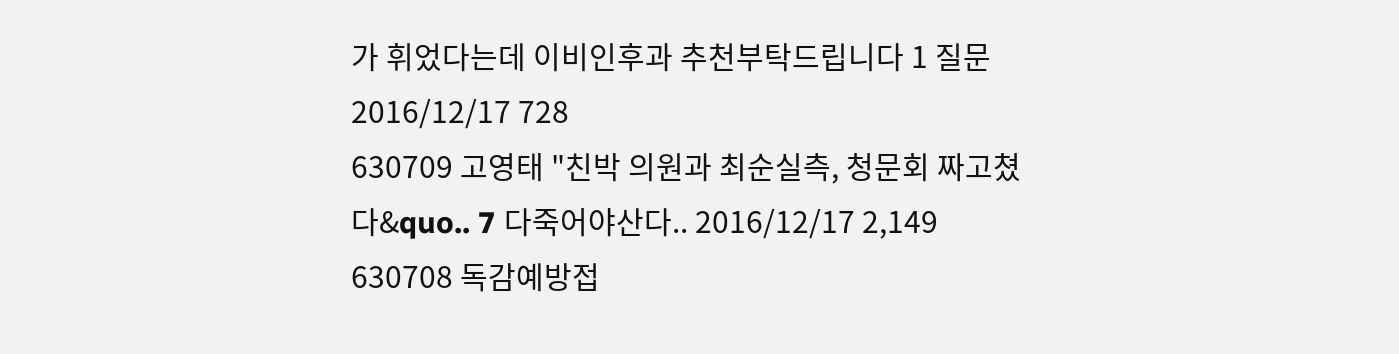가 휘었다는데 이비인후과 추천부탁드립니다 1 질문 2016/12/17 728
630709 고영태 "친박 의원과 최순실측, 청문회 짜고쳤다&quo.. 7 다죽어야산다.. 2016/12/17 2,149
630708 독감예방접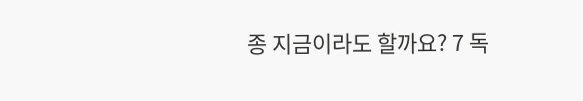종 지금이라도 할까요? 7 독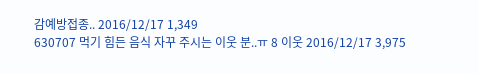감예방접종.. 2016/12/17 1,349
630707 먹기 힘든 음식 자꾸 주시는 이웃 분..ㅠ 8 이웃 2016/12/17 3,975